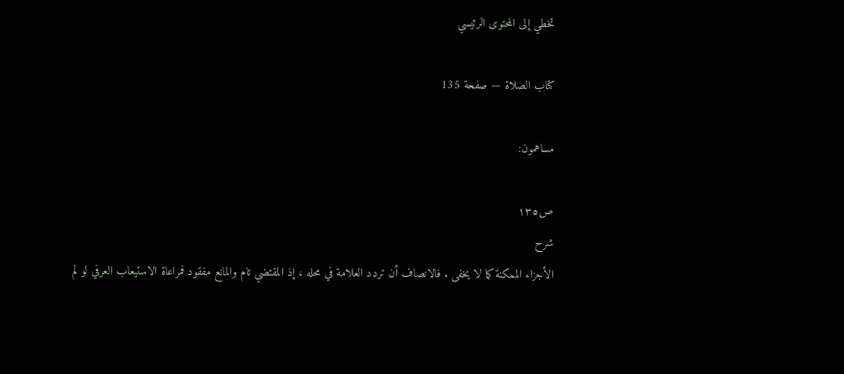تخطي إلى المحتوى الرئيسي

كتاب الصلاة — صفحة 135

مساهمون:

ص١٣٥
شرح
الأجزاء الممكنة كما لا يخفى . فالانصاف أن تردد العلامة في محله ، إذ المقتضي تام والمانع مفقود فمراعاة الاستيعاب العرفي لو لم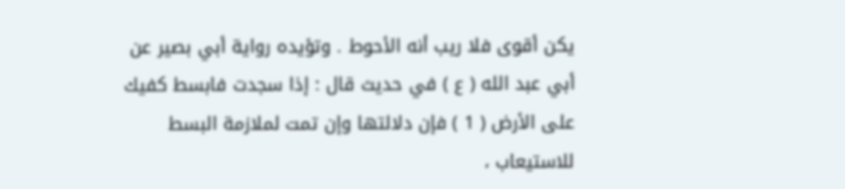يكن أقوى فلا ريب أنه الأحوط . وتؤيده رواية أبي بصير عن أبي عبد الله ( ع ) في حديث قال : إذا سجدت فابسط كفيك على الأرض ( 1 ) فإن دلالتها وإن تمت لملازمة البسط للاستيعاب ،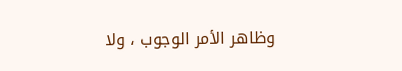وظاهر الأمر الوجوب ، ولا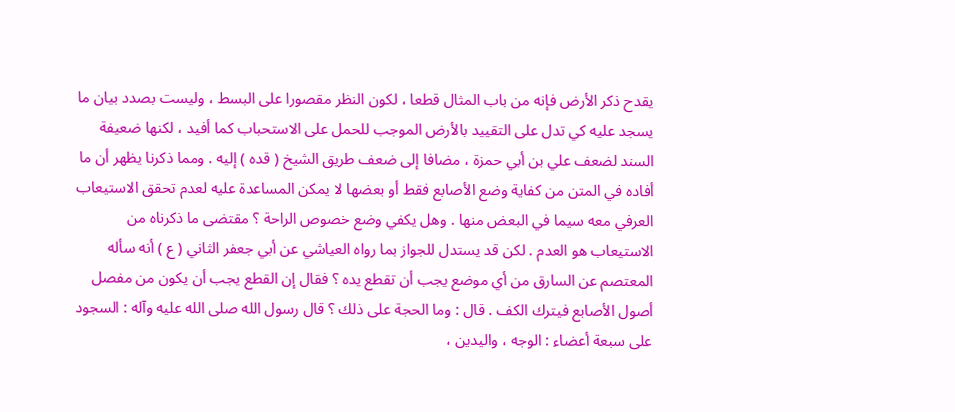يقدح ذكر الأرض فإنه من باب المثال قطعا ، لكون النظر مقصورا على البسط ، وليست بصدد بيان ما يسجد عليه كي تدل على التقييد بالأرض الموجب للحمل على الاستحباب كما أفيد ، لكنها ضعيفة السند لضعف علي بن أبي حمزة ، مضافا إلى ضعف طريق الشيخ ( قده ) إليه . ومما ذكرنا يظهر أن ما أفاده في المتن من كفاية وضع الأصابع فقط أو بعضها لا يمكن المساعدة عليه لعدم تحقق الاستيعاب العرفي معه سيما في البعض منها . وهل يكفي وضع خصوص الراحة ؟ مقتضى ما ذكرناه من الاستيعاب هو العدم . لكن قد يستدل للجواز بما رواه العياشي عن أبي جعفر الثاني ( ع ) أنه سأله المعتصم عن السارق من أي موضع يجب أن تقطع يده ؟ فقال إن القطع يجب أن يكون من مفصل أصول الأصابع فيترك الكف . قال : وما الحجة على ذلك ؟ قال رسول الله صلى الله عليه وآله : السجود على سبعة أعضاء : الوجه ، واليدين ،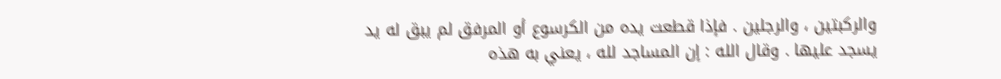والركبتين ، والرجلين . فإذا قطعت يده من الكرسوع أو المرفق لم يبق له يد يسجد عليها . وقال الله : إن المساجد لله ، يعني به هذه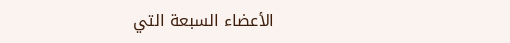الأعضاء السبعة التي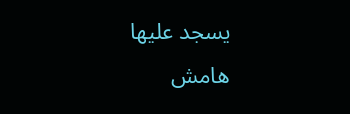يسجد عليها
هامش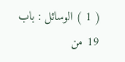( 1 ) الوسائل : باب 19 من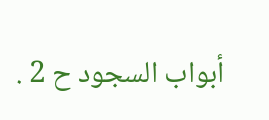أبواب السجود ح 2 .